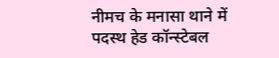नीमच के मनासा थाने में पदस्थ हेड कॉन्स्टेबल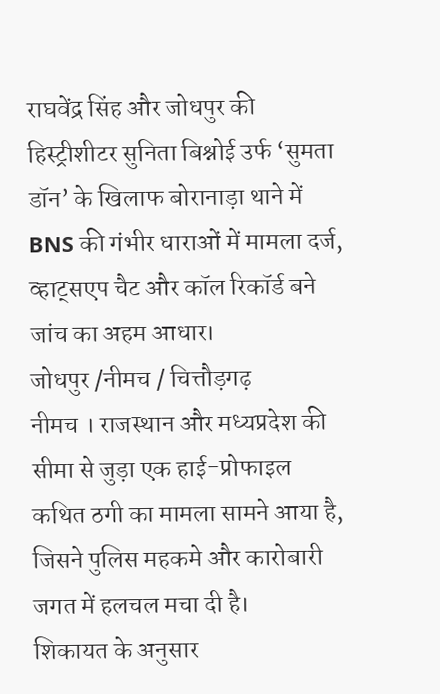राघवेंद्र सिंह और जोधपुर की हिस्ट्रीशीटर सुनिता बिश्नोई उर्फ ‘सुमता डॉन’ के खिलाफ बोरानाड़ा थाने में BNS की गंभीर धाराओं में मामला दर्ज, व्हाट्सएप चैट और कॉल रिकॉर्ड बने जांच का अहम आधार।
जोधपुर /नीमच / चित्तौड़गढ़
नीमच । राजस्थान और मध्यप्रदेश की सीमा से जुड़ा एक हाई-प्रोफाइल कथित ठगी का मामला सामने आया है, जिसने पुलिस महकमे और कारोबारी जगत में हलचल मचा दी है।
शिकायत के अनुसार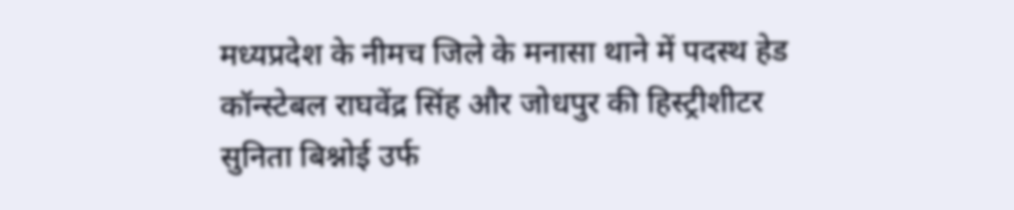मध्यप्रदेश के नीमच जिले के मनासा थाने में पदस्थ हेड कॉन्स्टेबल राघवेंद्र सिंह और जोधपुर की हिस्ट्रीशीटर सुनिता बिश्नोई उर्फ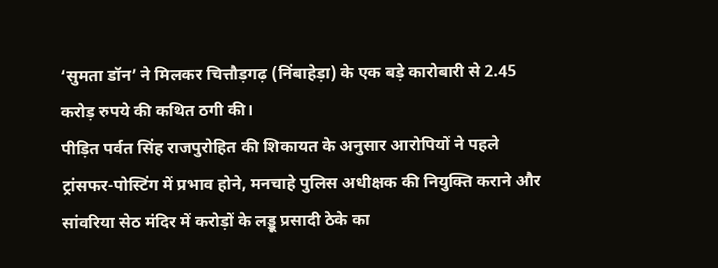‘सुमता डॉन’ ने मिलकर चित्तौड़गढ़ (निंबाहेड़ा) के एक बड़े कारोबारी से 2.45 करोड़ रुपये की कथित ठगी की।
पीड़ित पर्वत सिंह राजपुरोहित की शिकायत के अनुसार आरोपियों ने पहले ट्रांसफर-पोस्टिंग में प्रभाव होने, मनचाहे पुलिस अधीक्षक की नियुक्ति कराने और सांवरिया सेठ मंदिर में करोड़ों के लड्डू प्रसादी ठेके का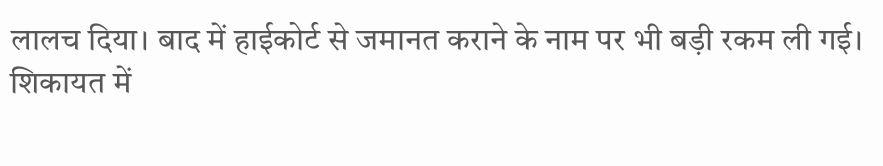लालच दिया। बाद में हाईकोर्ट से जमानत कराने के नाम पर भी बड़ी रकम ली गई।
शिकायत में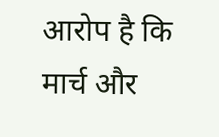आरोप है कि मार्च और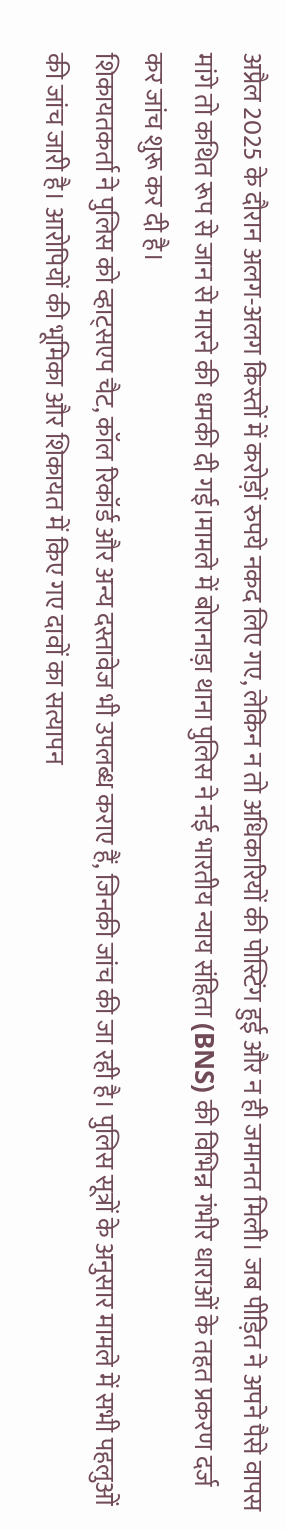अप्रैल 2025 के दौरान अलग-अलग किस्तों में करोड़ों रुपये नकद लिए गए, लेकिन न तो अधिकारियों की पोस्टिंग हुई और न ही जमानत मिली। जब पीड़ित ने अपने पैसे वापस मांगे तो कथित रूप से जान से मारने की धमकी दी गई।मामले में बोरानाड़ा थाना पुलिस ने नई भारतीय न्याय संहिता (BNS) की विभिन्न गंभीर धाराओं के तहत प्रकरण दर्ज कर जांच शुरू कर दी है।
शिकायतकर्ता ने पुलिस को व्हाट्सएप चैट, कॉल रिकॉर्ड और अन्य दस्तावेज भी उपलब्ध कराए हैं, जिनकी जांच की जा रही है। पुलिस सूत्रों के अनुसार मामले में सभी पहलुओं की जांच जारी है। आरोपियों की भूमिका और शिकायत में किए गए दावों का सत्यापन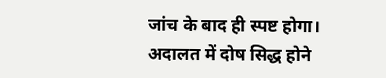जांच के बाद ही स्पष्ट होगा। अदालत में दोष सिद्ध होने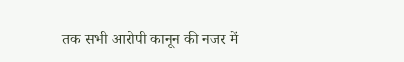तक सभी आरोपी कानून की नजर में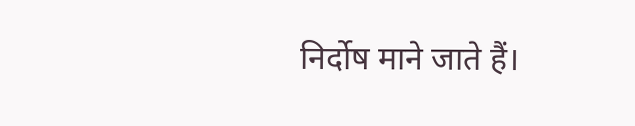निर्दोष माने जाते हैं।